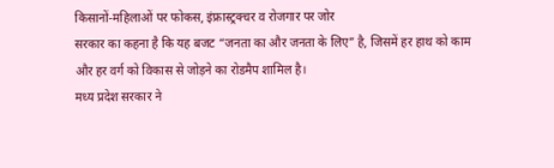किसानों-महिलाओं पर फोकस, इंफ्रास्ट्रक्चर व रोजगार पर जोर
सरकार का कहना है कि यह बजट “जनता का और जनता के लिए” है, जिसमें हर हाथ को काम और हर वर्ग को विकास से जोड़ने का रोडमैप शामिल है।
मध्य प्रदेश सरकार ने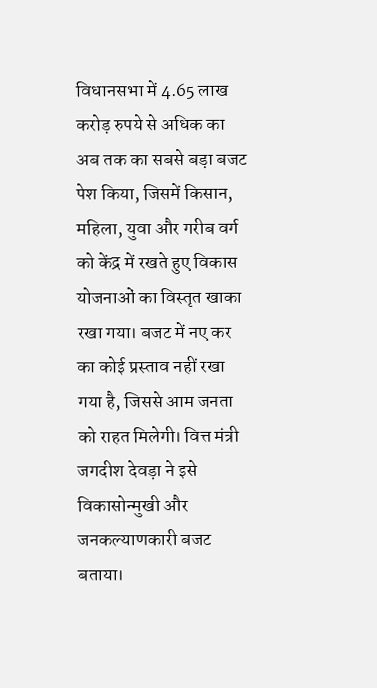विधानसभा में 4.65 लाख करोड़ रुपये से अधिक का अब तक का सबसे बड़ा बजट पेश किया, जिसमें किसान, महिला, युवा और गरीब वर्ग को केंद्र में रखते हुए विकास योजनाओं का विस्तृत खाका रखा गया। बजट में नए कर का कोई प्रस्ताव नहीं रखा गया है, जिससे आम जनता को राहत मिलेगी। वित्त मंत्री जगदीश देवड़ा ने इसे विकासोन्मुखी और जनकल्याणकारी बजट बताया।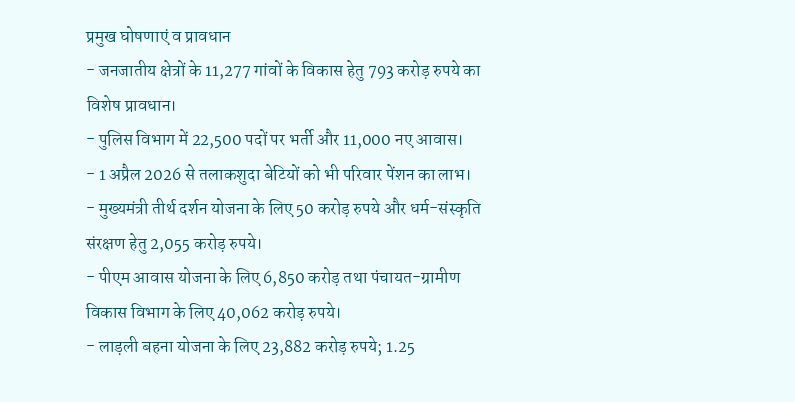प्रमुख घोषणाएं व प्रावधान
- जनजातीय क्षेत्रों के 11,277 गांवों के विकास हेतु 793 करोड़ रुपये का विशेष प्रावधान।
- पुलिस विभाग में 22,500 पदों पर भर्ती और 11,000 नए आवास।
- 1 अप्रैल 2026 से तलाकशुदा बेटियों को भी परिवार पेंशन का लाभ।
- मुख्यमंत्री तीर्थ दर्शन योजना के लिए 50 करोड़ रुपये और धर्म-संस्कृति संरक्षण हेतु 2,055 करोड़ रुपये।
- पीएम आवास योजना के लिए 6,850 करोड़ तथा पंचायत-ग्रामीण विकास विभाग के लिए 40,062 करोड़ रुपये।
- लाड़ली बहना योजना के लिए 23,882 करोड़ रुपये; 1.25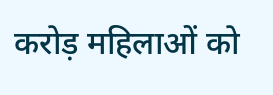करोड़ महिलाओं को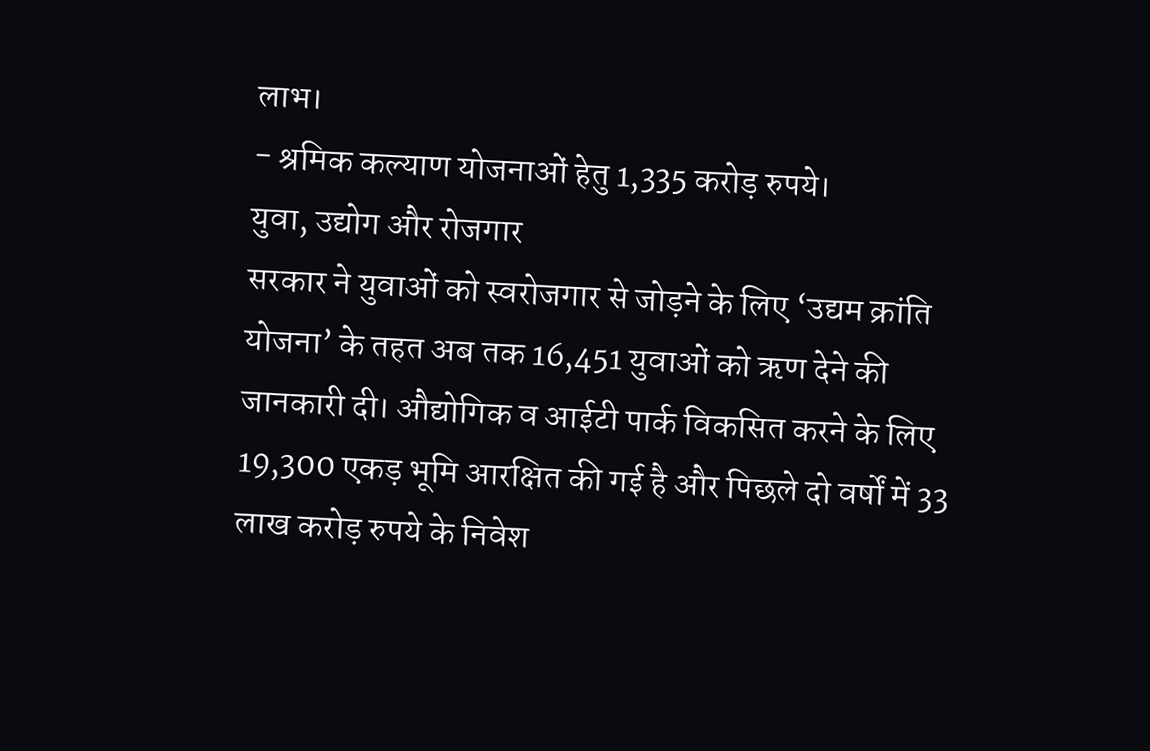लाभ।
- श्रमिक कल्याण योजनाओं हेतु 1,335 करोड़ रुपये।
युवा, उद्योग और रोजगार
सरकार ने युवाओं को स्वरोजगार से जोड़ने के लिए ‘उद्यम क्रांति योजना’ के तहत अब तक 16,451 युवाओं को ऋण देने की जानकारी दी। औद्योगिक व आईटी पार्क विकसित करने के लिए 19,300 एकड़ भूमि आरक्षित की गई है और पिछले दो वर्षों में 33 लाख करोड़ रुपये के निवेश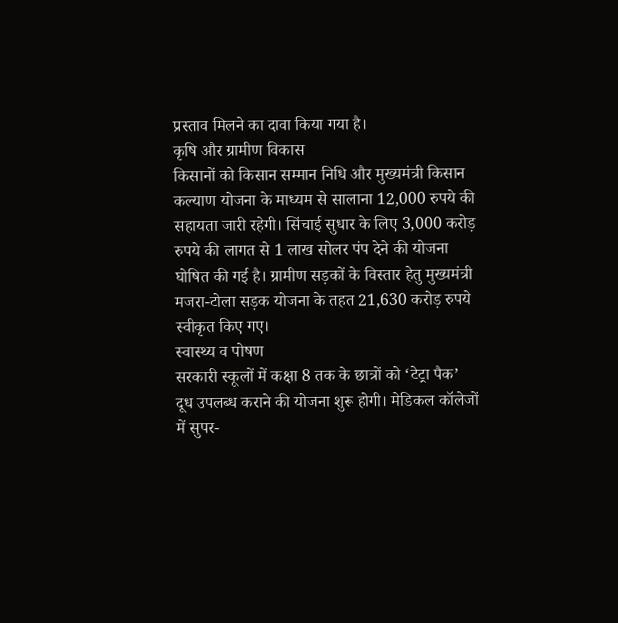प्रस्ताव मिलने का दावा किया गया है।
कृषि और ग्रामीण विकास
किसानों को किसान सम्मान निधि और मुख्यमंत्री किसान कल्याण योजना के माध्यम से सालाना 12,000 रुपये की सहायता जारी रहेगी। सिंचाई सुधार के लिए 3,000 करोड़ रुपये की लागत से 1 लाख सोलर पंप देने की योजना घोषित की गई है। ग्रामीण सड़कों के विस्तार हेतु मुख्यमंत्री मजरा-टोला सड़क योजना के तहत 21,630 करोड़ रुपये स्वीकृत किए गए।
स्वास्थ्य व पोषण
सरकारी स्कूलों में कक्षा 8 तक के छात्रों को ‘टेट्रा पैक’ दूध उपलब्ध कराने की योजना शुरू होगी। मेडिकल कॉलेजों में सुपर-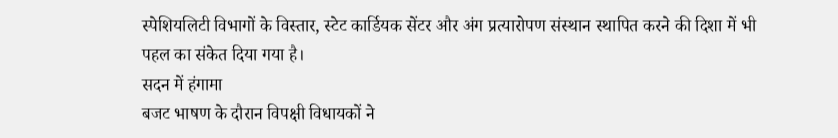स्पेशियलिटी विभागों के विस्तार, स्टेट कार्डियक सेंटर और अंग प्रत्यारोपण संस्थान स्थापित करने की दिशा में भी पहल का संकेत दिया गया है।
सदन में हंगामा
बजट भाषण के दौरान विपक्षी विधायकों ने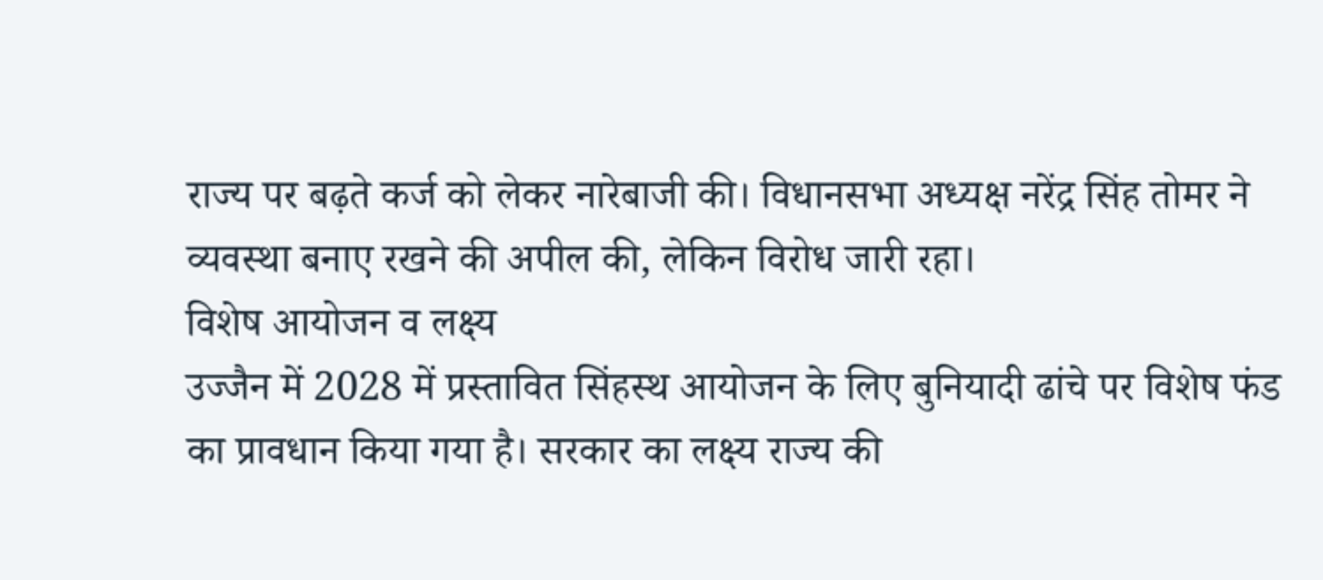राज्य पर बढ़ते कर्ज को लेकर नारेबाजी की। विधानसभा अध्यक्ष नरेंद्र सिंह तोमर ने व्यवस्था बनाए रखने की अपील की, लेकिन विरोध जारी रहा।
विशेष आयोजन व लक्ष्य
उज्जैन में 2028 में प्रस्तावित सिंहस्थ आयोजन के लिए बुनियादी ढांचे पर विशेष फंड का प्रावधान किया गया है। सरकार का लक्ष्य राज्य की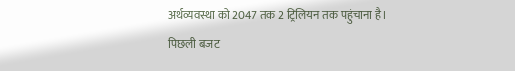अर्थव्यवस्था को 2047 तक 2 ट्रिलियन तक पहुंचाना है।
पिछली बजट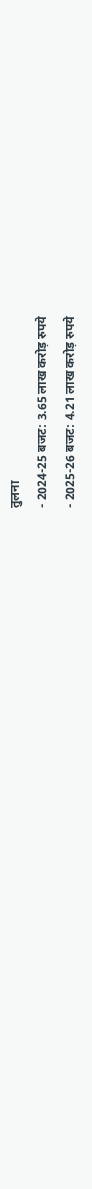तुलना
- 2024-25 बजट: 3.65 लाख करोड़ रुपये
- 2025-26 बजट: 4.21 लाख करोड़ रुपये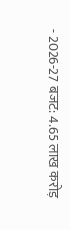- 2026-27 बजट: 4.65 लाख करोड़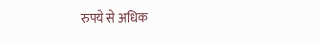रुपये से अधिक